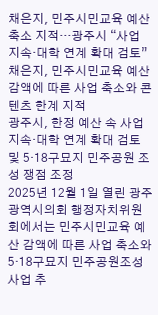채은지, 민주시민교육 예산 축소 지적…광주시 “사업 지속·대학 연계 확대 검토”
채은지, 민주시민교육 예산 감액에 따른 사업 축소와 콘텐츠 한계 지적
광주시, 한정 예산 속 사업 지속·대학 연계 확대 검토 및 5·18구묘지 민주공원 조성 쟁점 조정
2025년 12월 1일 열린 광주광역시의회 행정자치위원회에서는 민주시민교육 예산 감액에 따른 사업 축소와 5·18구묘지 민주공원조성사업 추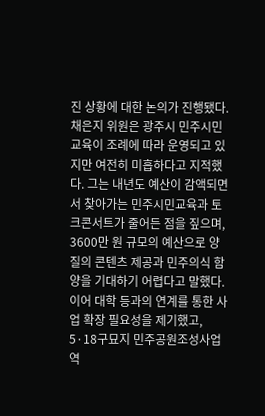진 상황에 대한 논의가 진행됐다.
채은지 위원은 광주시 민주시민교육이 조례에 따라 운영되고 있지만 여전히 미흡하다고 지적했다. 그는 내년도 예산이 감액되면서 찾아가는 민주시민교육과 토크콘서트가 줄어든 점을 짚으며, 3600만 원 규모의 예산으로 양질의 콘텐츠 제공과 민주의식 함양을 기대하기 어렵다고 말했다.
이어 대학 등과의 연계를 통한 사업 확장 필요성을 제기했고, 5·18구묘지 민주공원조성사업 역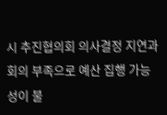시 추진협의회 의사결정 지연과 회의 부족으로 예산 집행 가능성이 불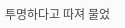투명하다고 따져 물었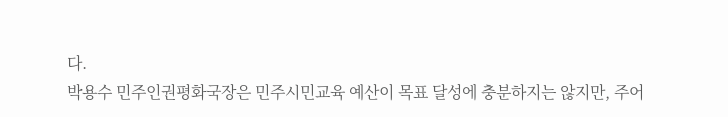다.
박용수 민주인권평화국장은 민주시민교육 예산이 목표 달성에 충분하지는 않지만, 주어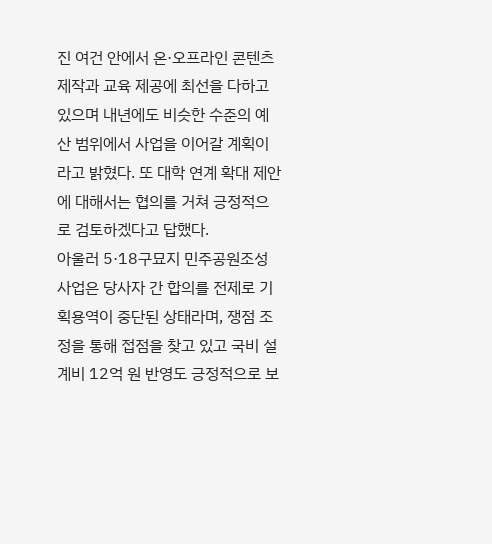진 여건 안에서 온·오프라인 콘텐츠 제작과 교육 제공에 최선을 다하고 있으며 내년에도 비슷한 수준의 예산 범위에서 사업을 이어갈 계획이라고 밝혔다. 또 대학 연계 확대 제안에 대해서는 협의를 거쳐 긍정적으로 검토하겠다고 답했다.
아울러 5·18구묘지 민주공원조성사업은 당사자 간 합의를 전제로 기획용역이 중단된 상태라며, 쟁점 조정을 통해 접점을 찾고 있고 국비 설계비 12억 원 반영도 긍정적으로 보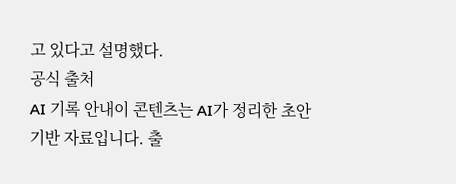고 있다고 설명했다.
공식 출처
AI 기록 안내이 콘텐츠는 AI가 정리한 초안 기반 자료입니다. 출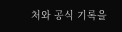처와 공식 기록을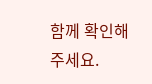함께 확인해 주세요.